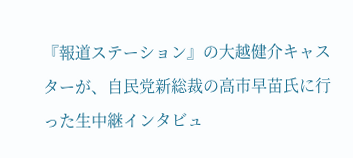『報道ステーション』の大越健介キャスターが、自民党新総裁の高市早苗氏に行った生中継インタビュ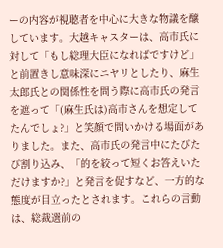ーの内容が視聴者を中心に大きな物議を醸しています。大越キャスターは、高市氏に対して「もし総理大臣になればですけど」と前置きし意味深にニヤリとしたり、麻生太郎氏との関係性を問う際に高市氏の発言を遮って「(麻生氏は)高市さんを想定してたんでしょ?」と笑顔で問いかける場面がありました。また、高市氏の発言中にたびたび割り込み、「的を絞って短くお答えいただけますか?」と発言を促すなど、一方的な態度が目立ったとされます。これらの言動は、総裁選前の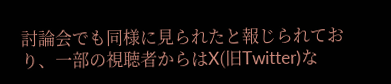討論会でも同様に見られたと報じられており、一部の視聴者からはX(旧Twitter)な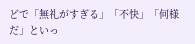どで「無礼がすぎる」「不快」「何様だ」といっ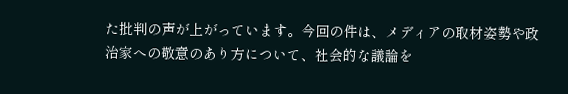た批判の声が上がっています。今回の件は、メディアの取材姿勢や政治家への敬意のあり方について、社会的な議論を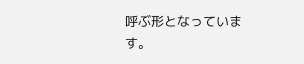呼ぶ形となっています。